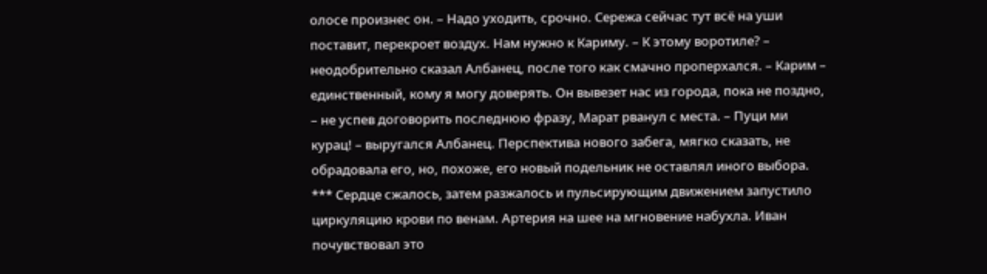олосе произнес он. – Надо уходить, срочно. Сережа сейчас тут всё на уши поставит, перекроет воздух. Нам нужно к Кариму. – К этому воротиле? – неодобрительно сказал Албанец, после того как смачно проперхался. – Карим – единственный, кому я могу доверять. Он вывезет нас из города, пока не поздно, – не успев договорить последнюю фразу, Марат рванул с места. – Пуци ми курац! – выругался Албанец. Перспектива нового забега, мягко сказать, не обрадовала его, но, похоже, его новый подельник не оставлял иного выбора. *** Сердце сжалось, затем разжалось и пульсирующим движением запустило циркуляцию крови по венам. Артерия на шее на мгновение набухла. Иван почувствовал это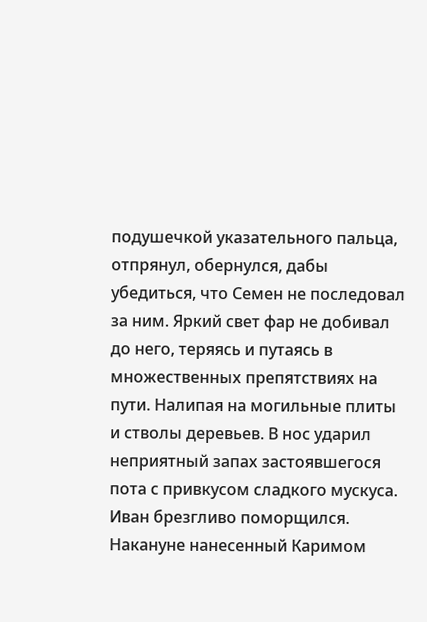подушечкой указательного пальца, отпрянул, обернулся, дабы убедиться, что Семен не последовал за ним. Яркий свет фар не добивал до него, теряясь и путаясь в множественных препятствиях на пути. Налипая на могильные плиты и стволы деревьев. В нос ударил неприятный запах застоявшегося пота с привкусом сладкого мускуса. Иван брезгливо поморщился. Накануне нанесенный Каримом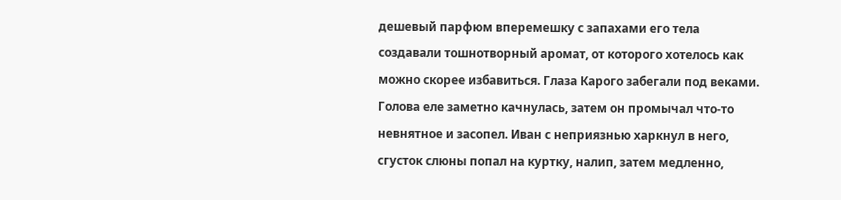дешевый парфюм вперемешку с запахами его тела создавали тошнотворный аромат, от которого хотелось как можно скорее избавиться. Глаза Карого забегали под веками. Голова еле заметно качнулась, затем он промычал что-то невнятное и засопел. Иван с неприязнью харкнул в него, сгусток слюны попал на куртку, налип, затем медленно,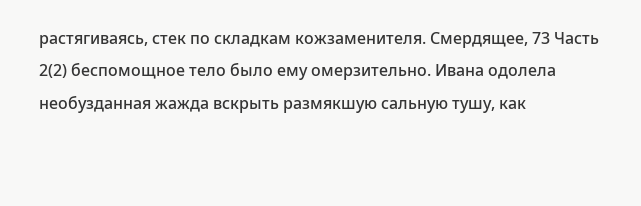растягиваясь, стек по складкам кожзаменителя. Смердящее, 73 Часть 2(2) беспомощное тело было ему омерзительно. Ивана одолела необузданная жажда вскрыть размякшую сальную тушу, как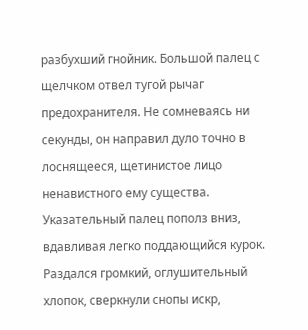разбухший гнойник. Большой палец с щелчком отвел тугой рычаг предохранителя. Не сомневаясь ни секунды, он направил дуло точно в лоснящееся, щетинистое лицо ненавистного ему существа. Указательный палец пополз вниз, вдавливая легко поддающийся курок. Раздался громкий, оглушительный хлопок, сверкнули снопы искр,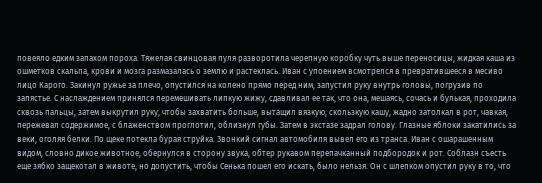повеяло едким запахом пороха. Тяжелая свинцовая пуля разворотила черепную коробку чуть выше переносицы, жидкая каша из ошметков скальпа, крови и мозга размазалась о землю и растеклась. Иван с упоением всмотрелся в превратившееся в месиво лицо Карого. Закинул ружье за плечо, опустился на колено прямо перед ним, запустил руку внутрь головы, погрузив по запястье. С наслаждением принялся перемешивать липкую жижу, сдавливал ее так, что она, мешаясь, сочась и булькая, проходила сквозь пальцы, затем выкрутил руку, чтобы захватить больше, вытащил вязкую, скользкую кашу, жадно затолкал в рот, чавкая, пережевал содержимое, с блаженством проглотил, облизнул губы. Затем в экстазе задрал голову. Глазные яблоки закатились за веки, оголяя белки. По щеке потекла бурая струйка. Звонкий сигнал автомобиля вывел его из транса. Иван с ошарашенным видом, словно дикое животное, обернулся в сторону звука, обтер рукавом перепачканный подбородок и рот. Соблазн съесть еще зябко защекотал в животе, но допустить, чтобы Сенька пошел его искать, было нельзя. Он с шлепком опустил руку в то, что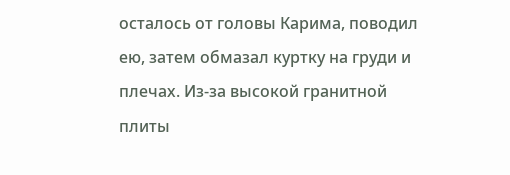осталось от головы Карима, поводил ею, затем обмазал куртку на груди и плечах. Из-за высокой гранитной плиты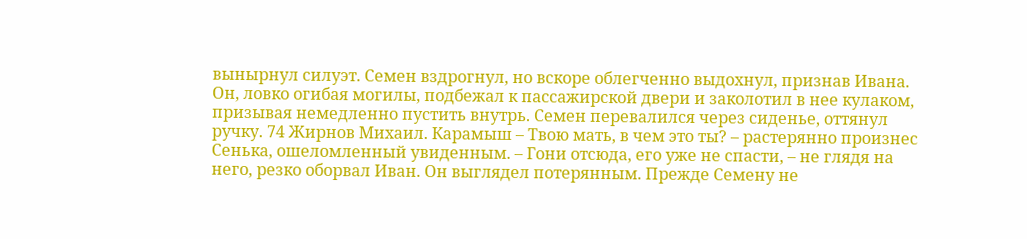вынырнул силуэт. Семен вздрогнул, но вскоре облегченно выдохнул, признав Ивана. Он, ловко огибая могилы, подбежал к пассажирской двери и заколотил в нее кулаком, призывая немедленно пустить внутрь. Семен перевалился через сиденье, оттянул ручку. 74 Жирнов Михаил. Карамыш – Твою мать, в чем это ты? – растерянно произнес Сенька, ошеломленный увиденным. – Гони отсюда, его уже не спасти, – не глядя на него, резко оборвал Иван. Он выглядел потерянным. Прежде Семену не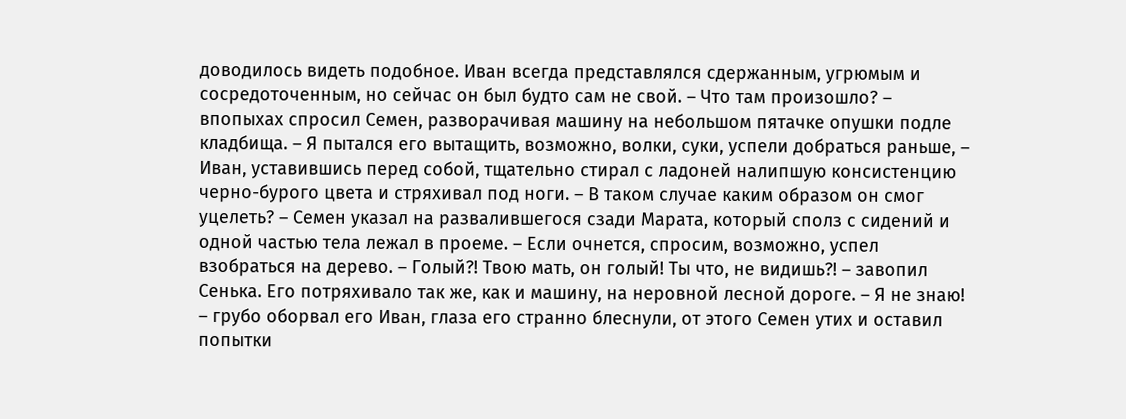доводилось видеть подобное. Иван всегда представлялся сдержанным, угрюмым и сосредоточенным, но сейчас он был будто сам не свой. – Что там произошло? – впопыхах спросил Семен, разворачивая машину на небольшом пятачке опушки подле кладбища. – Я пытался его вытащить, возможно, волки, суки, успели добраться раньше, – Иван, уставившись перед собой, тщательно стирал с ладоней налипшую консистенцию черно-бурого цвета и стряхивал под ноги. – В таком случае каким образом он смог уцелеть? – Семен указал на развалившегося сзади Марата, который сполз с сидений и одной частью тела лежал в проеме. – Если очнется, спросим, возможно, успел взобраться на дерево. – Голый?! Твою мать, он голый! Ты что, не видишь?! – завопил Сенька. Его потряхивало так же, как и машину, на неровной лесной дороге. – Я не знаю! – грубо оборвал его Иван, глаза его странно блеснули, от этого Семен утих и оставил попытки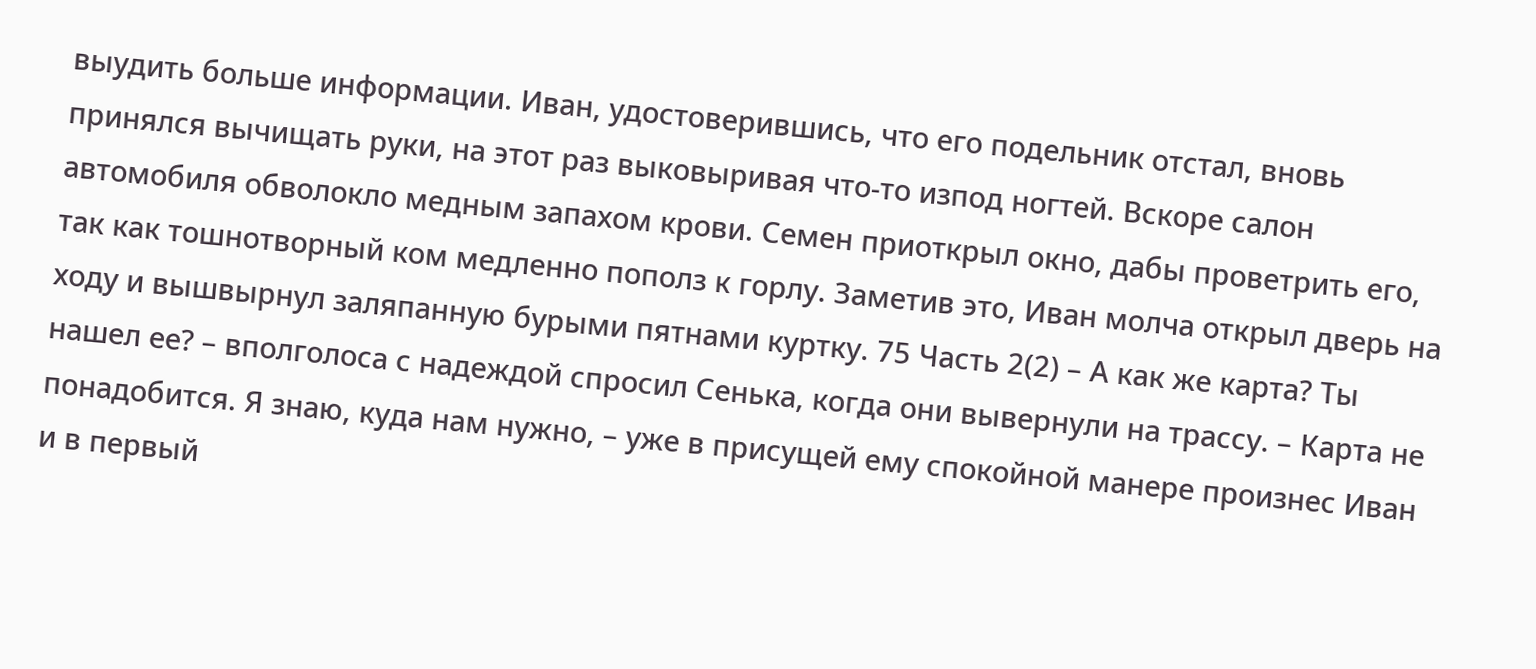выудить больше информации. Иван, удостоверившись, что его подельник отстал, вновь принялся вычищать руки, на этот раз выковыривая что-то изпод ногтей. Вскоре салон автомобиля обволокло медным запахом крови. Семен приоткрыл окно, дабы проветрить его, так как тошнотворный ком медленно пополз к горлу. Заметив это, Иван молча открыл дверь на ходу и вышвырнул заляпанную бурыми пятнами куртку. 75 Часть 2(2) – А как же карта? Ты нашел ее? – вполголоса с надеждой спросил Сенька, когда они вывернули на трассу. – Карта не понадобится. Я знаю, куда нам нужно, – уже в присущей ему спокойной манере произнес Иван и в первый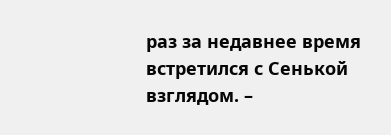раз за недавнее время встретился с Сенькой взглядом. –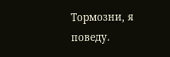Тормозни, я поведу.